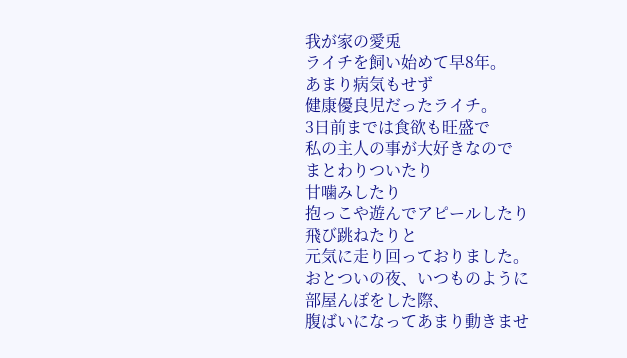我が家の愛兎
ライチを飼い始めて早8年。
あまり病気もせず
健康優良児だったライチ。
3日前までは食欲も旺盛で
私の主人の事が大好きなので
まとわりついたり
甘噛みしたり
抱っこや遊んでアピールしたり
飛び跳ねたりと
元気に走り回っておりました。
おとついの夜、いつものように
部屋んぽをした際、
腹ばいになってあまり動きませ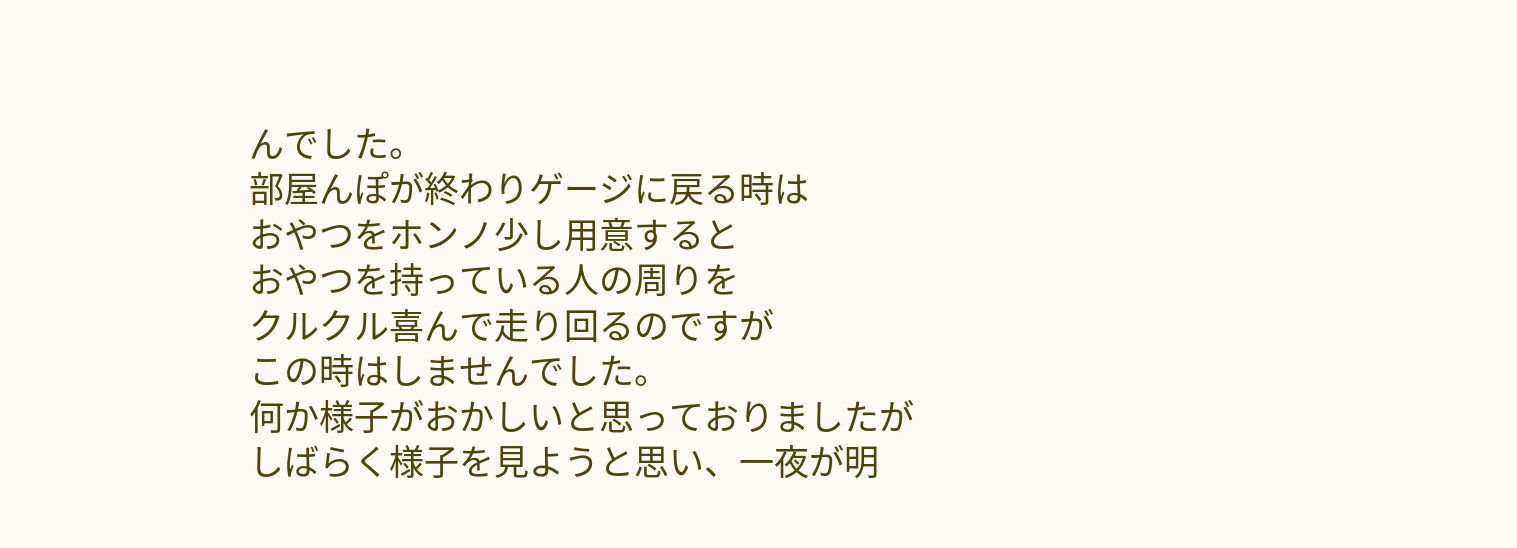んでした。
部屋んぽが終わりゲージに戻る時は
おやつをホンノ少し用意すると
おやつを持っている人の周りを
クルクル喜んで走り回るのですが
この時はしませんでした。
何か様子がおかしいと思っておりましたが
しばらく様子を見ようと思い、一夜が明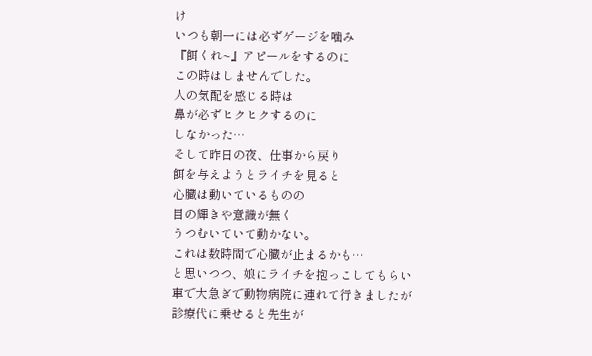け
いつも朝一には必ずゲージを噛み
『餌くれ~』アピールをするのに
この時はしませんでした。
人の気配を感じる時は
鼻が必ずヒクヒクするのに
しなかった…
そして昨日の夜、仕事から戻り
餌を与えようとライチを見ると
心臓は動いているものの
目の輝きや意識が無く
うつむいていて動かない。
これは数時間で心臓が止まるかも…
と思いつつ、娘にライチを抱っこしてもらい
車で大急ぎで動物病院に連れて行きましたが
診療代に乗せると先生が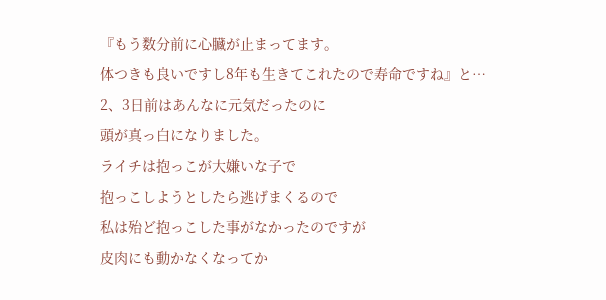『もう数分前に心臓が止まってます。
体つきも良いですし8年も生きてこれたので寿命ですね』と…
2、3日前はあんなに元気だったのに
頭が真っ白になりました。
ライチは抱っこが大嫌いな子で
抱っこしようとしたら逃げまくるので
私は殆ど抱っこした事がなかったのですが
皮肉にも動かなくなってか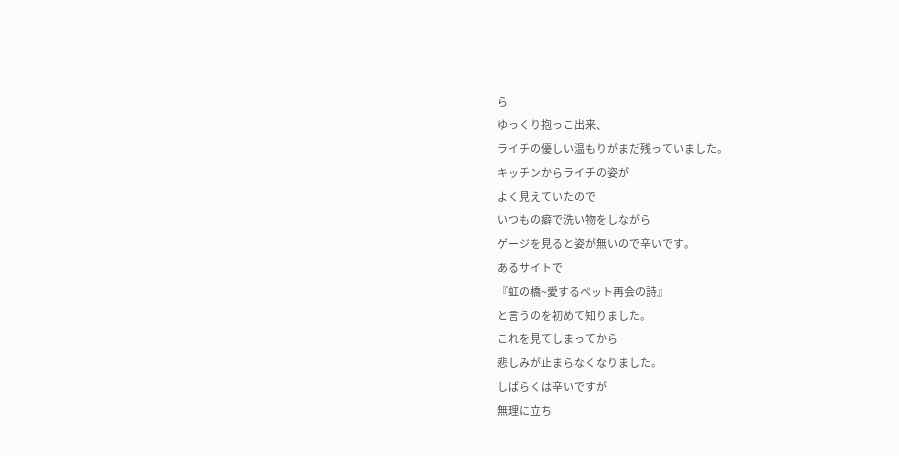ら
ゆっくり抱っこ出来、
ライチの優しい温もりがまだ残っていました。
キッチンからライチの姿が
よく見えていたので
いつもの癖で洗い物をしながら
ゲージを見ると姿が無いので辛いです。
あるサイトで
『虹の橋~愛するペット再会の詩』
と言うのを初めて知りました。
これを見てしまってから
悲しみが止まらなくなりました。
しばらくは辛いですが
無理に立ち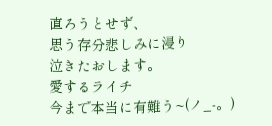直ろうとせず、
思う存分悲しみに浸り
泣きたおします。
愛するライチ
今まで本当に有難う~(ノ_-。)